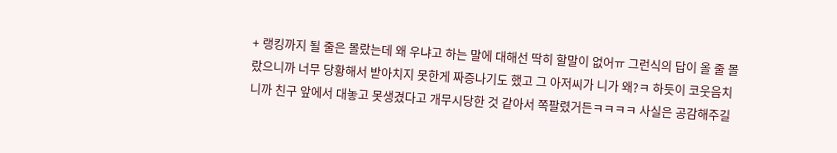+ 랭킹까지 될 줄은 몰랐는데 왜 우냐고 하는 말에 대해선 딱히 할말이 없어ㅠ 그런식의 답이 올 줄 몰랐으니까 너무 당황해서 받아치지 못한게 짜증나기도 했고 그 아저씨가 니가 왜?ㅋ 하듯이 코웃음치니까 친구 앞에서 대놓고 못생겼다고 개무시당한 것 같아서 쪽팔렸거든ㅋㅋㅋㅋ 사실은 공감해주길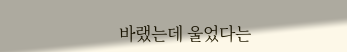바랬는데 울었다는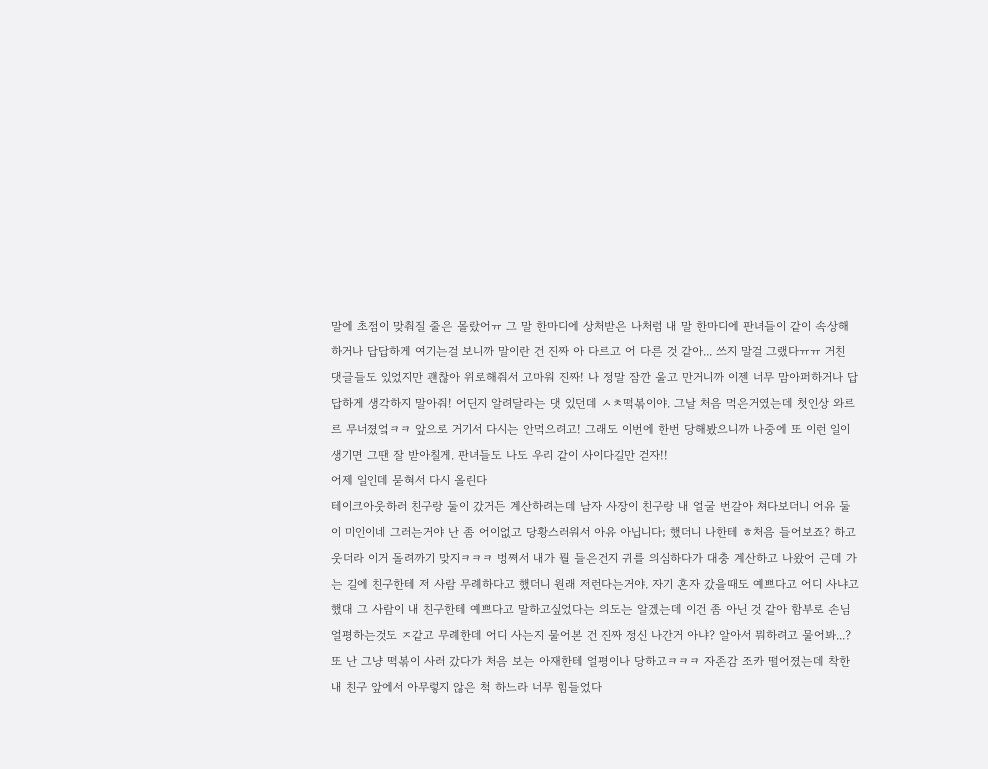말에 초점이 맞춰질 줄은 몰랐어ㅠ 그 말 한마디에 상처받은 나처럼 내 말 한마디에 판녀들이 같이 속상해하거나 답답하게 여기는걸 보니까 말이란 건 진짜 아 다르고 어 다른 것 같아... 쓰지 말걸 그랬다ㅠㅠ 거친 댓글들도 있었지만 괜찮아 위로해줘서 고마워 진짜! 나 정말 잠깐 울고 만거니까 이젠 너무 맘아퍼하거나 답답하게 생각하지 말아줘! 어딘지 알려달라는 댓 있던데 ㅅㅊ떡볶이야. 그날 처음 먹은거였는데 첫인상 와르르 무너졌엌ㅋㅋ 앞으로 거기서 다시는 안먹으려고! 그래도 이번에 한번 당해봤으니까 나중에 또 이런 일이 생기면 그땐 잘 받아칠게. 판녀들도 나도 우리 같이 사이다길만 걷자!!
어제 일인데 묻혀서 다시 올린다
테이크아웃하러 친구랑 둘이 갔거든 계산하려는데 남자 사장이 친구랑 내 얼굴 번갈아 쳐다보더니 어유 둘이 미인이네 그러는거야 난 좀 어이없고 당황스러워서 아유 아닙니다; 했더니 나한테 ㅎ처음 들어보죠? 하고 웃더라 이거 돌려까기 맞지ㅋㅋㅋ 벙쪄서 내가 뭘 들은건지 귀를 의심하다가 대충 계산하고 나왔어 근데 가는 길에 친구한테 저 사람 무례하다고 했더니 원래 저런다는거야. 자기 혼자 갔을때도 예쁘다고 어디 사냐고 했대 그 사람이 내 친구한테 예쁘다고 말하고싶었다는 의도는 알겠는데 이건 좀 아닌 것 같아 함부로 손님 얼평하는것도 ㅈ같고 무례한데 어디 사는지 물어본 건 진짜 정신 나간거 아냐? 알아서 뭐하려고 물어봐...? 또 난 그냥 떡볶이 사러 갔다가 처음 보는 아재한테 얼평이나 당하고ㅋㅋㅋ 자존감 조카 떨어졌는데 착한 내 친구 앞에서 아무렇지 않은 척 하느라 너무 힘들었다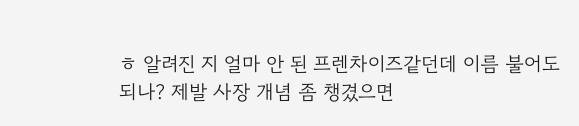ㅎ 알려진 지 얼마 안 된 프렌차이즈같던데 이름 불어도 되나? 제발 사장 개념 좀 챙겼으면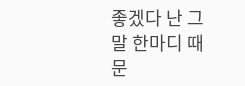좋겠다 난 그 말 한마디 때문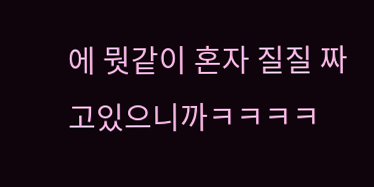에 뭣같이 혼자 질질 짜고있으니까ㅋㅋㅋㅋ